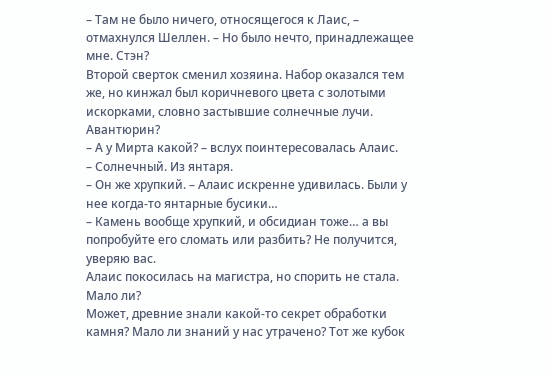– Там не было ничего, относящегося к Лаис, – отмахнулся Шеллен. – Но было нечто, принадлежащее мне. Стэн?
Второй сверток сменил хозяина. Набор оказался тем же, но кинжал был коричневого цвета с золотыми искорками, словно застывшие солнечные лучи. Авантюрин?
– А у Мирта какой? – вслух поинтересовалась Алаис.
– Солнечный. Из янтаря.
– Он же хрупкий. – Алаис искренне удивилась. Были у нее когда-то янтарные бусики…
– Камень вообще хрупкий, и обсидиан тоже… а вы попробуйте его сломать или разбить? Не получится, уверяю вас.
Алаис покосилась на магистра, но спорить не стала. Мало ли?
Может, древние знали какой-то секрет обработки камня? Мало ли знаний у нас утрачено? Тот же кубок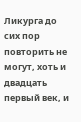Ликурга до сих пор повторить не могут, хоть и двадцать первый век, и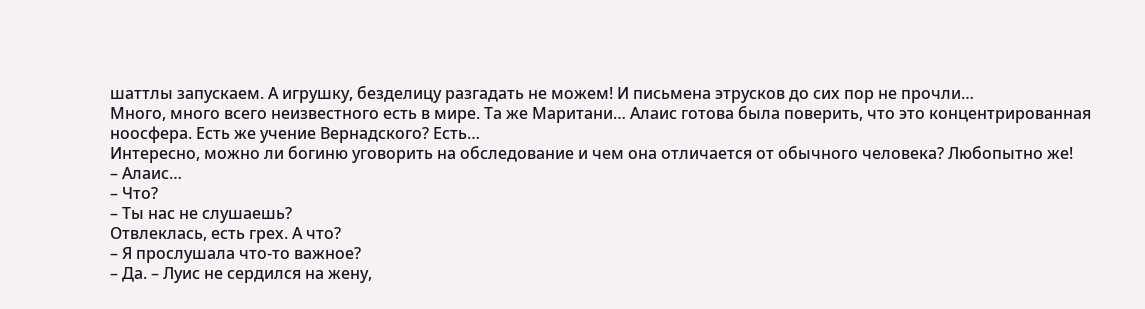шаттлы запускаем. А игрушку, безделицу разгадать не можем! И письмена этрусков до сих пор не прочли…
Много, много всего неизвестного есть в мире. Та же Маритани… Алаис готова была поверить, что это концентрированная ноосфера. Есть же учение Вернадского? Есть…
Интересно, можно ли богиню уговорить на обследование и чем она отличается от обычного человека? Любопытно же!
– Алаис…
– Что?
– Ты нас не слушаешь?
Отвлеклась, есть грех. А что?
– Я прослушала что-то важное?
– Да. – Луис не сердился на жену,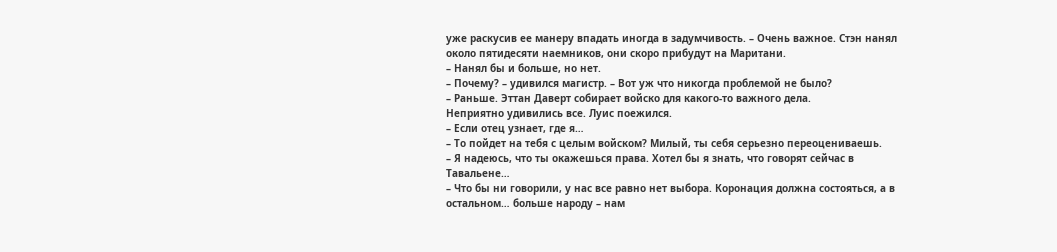уже раскусив ее манеру впадать иногда в задумчивость. – Очень важное. Стэн нанял около пятидесяти наемников, они скоро прибудут на Маритани.
– Нанял бы и больше, но нет.
– Почему? – удивился магистр. – Вот уж что никогда проблемой не было?
– Раньше. Эттан Даверт собирает войско для какого-то важного дела.
Неприятно удивились все. Луис поежился.
– Если отец узнает, где я…
– То пойдет на тебя с целым войском? Милый, ты себя серьезно переоцениваешь.
– Я надеюсь, что ты окажешься права. Хотел бы я знать, что говорят сейчас в Тавальене…
– Что бы ни говорили, у нас все равно нет выбора. Коронация должна состояться, а в остальном… больше народу – нам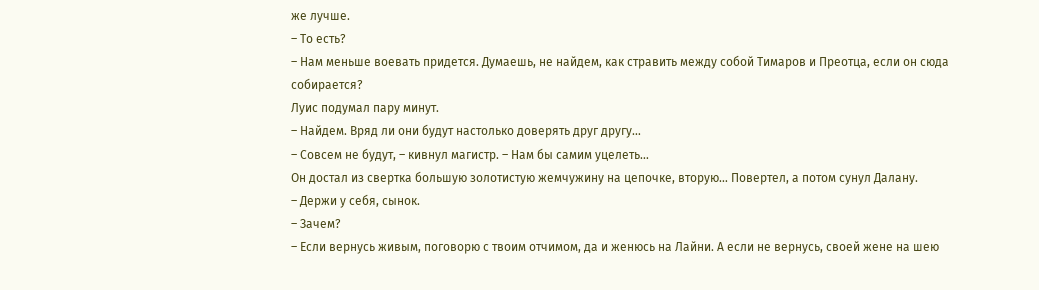же лучше.
– То есть?
– Нам меньше воевать придется. Думаешь, не найдем, как стравить между собой Тимаров и Преотца, если он сюда собирается?
Луис подумал пару минут.
– Найдем. Вряд ли они будут настолько доверять друг другу…
– Совсем не будут, – кивнул магистр. – Нам бы самим уцелеть…
Он достал из свертка большую золотистую жемчужину на цепочке, вторую… Повертел, а потом сунул Далану.
– Держи у себя, сынок.
– Зачем?
– Если вернусь живым, поговорю с твоим отчимом, да и женюсь на Лайни. А если не вернусь, своей жене на шею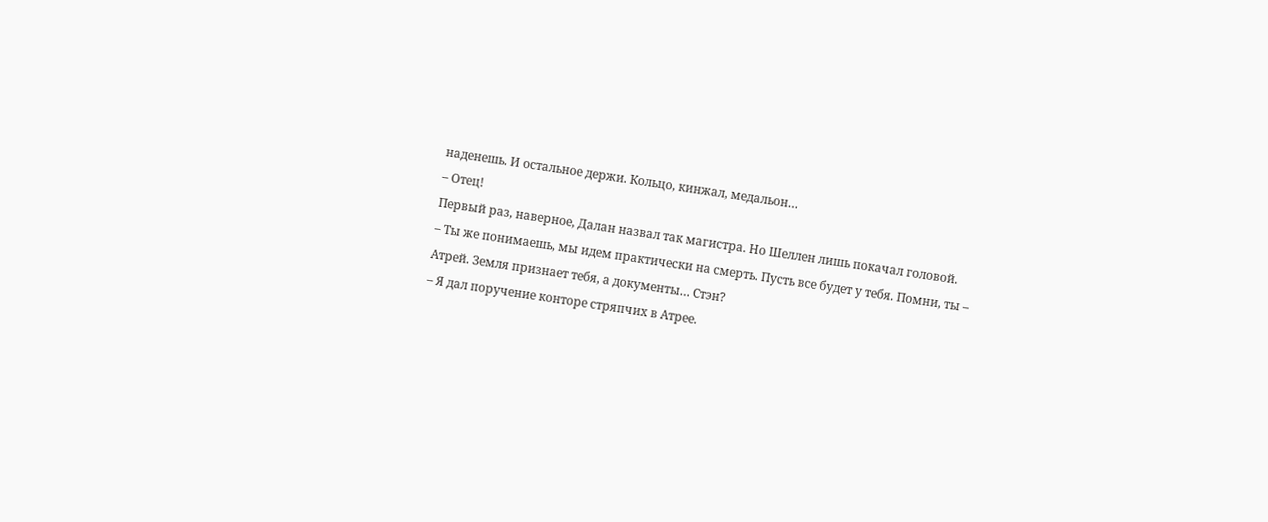наденешь. И остальное держи. Кольцо, кинжал, медальон…
– Отец!
Первый раз, наверное, Далан назвал так магистра. Но Шеллен лишь покачал головой.
– Ты же понимаешь, мы идем практически на смерть. Пусть все будет у тебя. Помни, ты – Атрей. Земля признает тебя, а документы… Стэн?
– Я дал поручение конторе стряпчих в Атрее.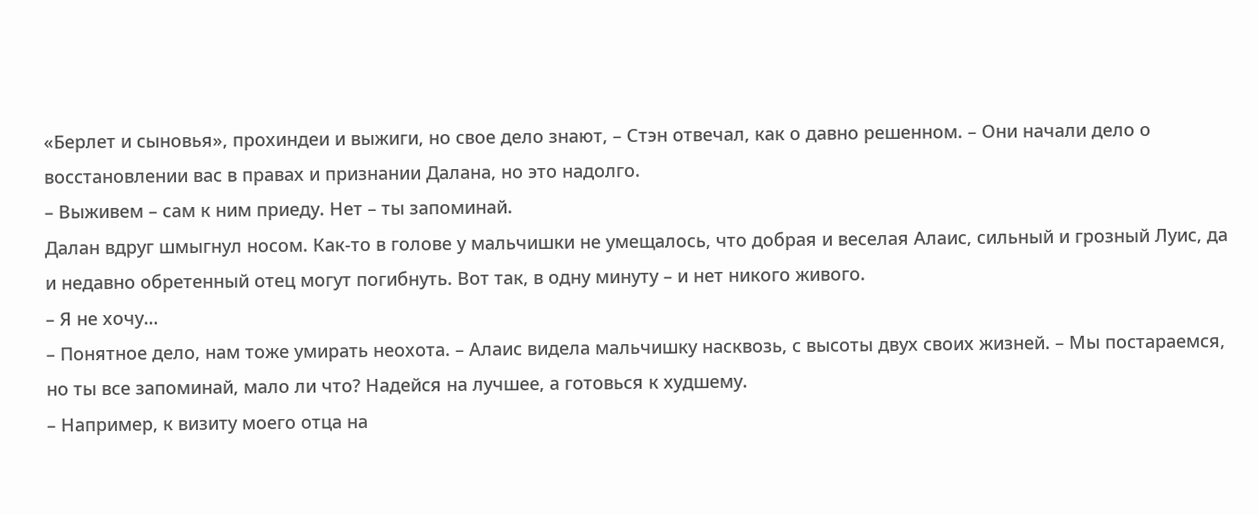«Берлет и сыновья», прохиндеи и выжиги, но свое дело знают, – Стэн отвечал, как о давно решенном. – Они начали дело о восстановлении вас в правах и признании Далана, но это надолго.
– Выживем – сам к ним приеду. Нет – ты запоминай.
Далан вдруг шмыгнул носом. Как-то в голове у мальчишки не умещалось, что добрая и веселая Алаис, сильный и грозный Луис, да и недавно обретенный отец могут погибнуть. Вот так, в одну минуту – и нет никого живого.
– Я не хочу…
– Понятное дело, нам тоже умирать неохота. – Алаис видела мальчишку насквозь, с высоты двух своих жизней. – Мы постараемся, но ты все запоминай, мало ли что? Надейся на лучшее, а готовься к худшему.
– Например, к визиту моего отца на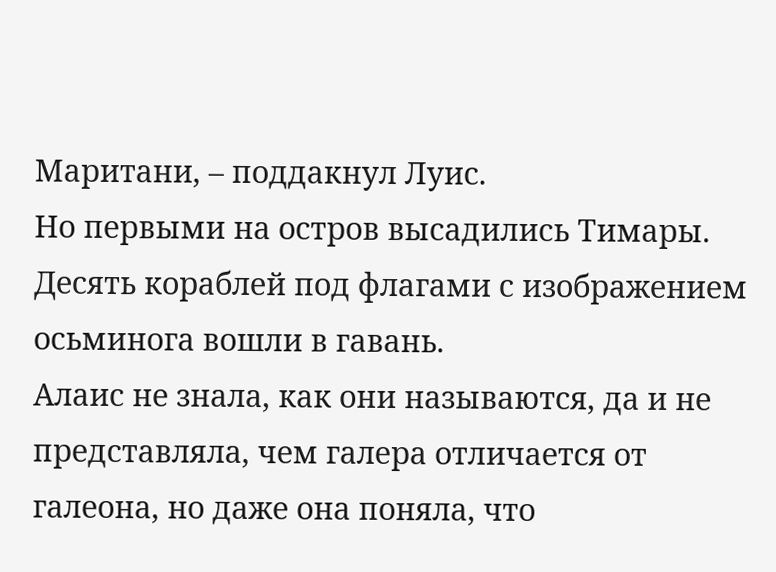Маритани, – поддакнул Луис.
Но первыми на остров высадились Тимары.
Десять кораблей под флагами с изображением осьминога вошли в гавань.
Алаис не знала, как они называются, да и не представляла, чем галера отличается от галеона, но даже она поняла, что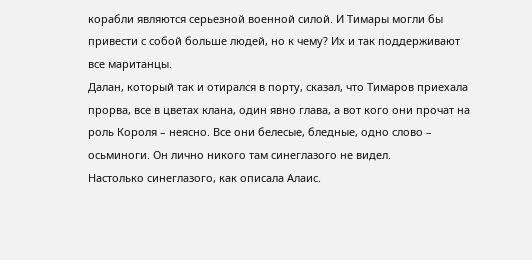корабли являются серьезной военной силой. И Тимары могли бы привести с собой больше людей, но к чему? Их и так поддерживают все маританцы.
Далан, который так и отирался в порту, сказал, что Тимаров приехала прорва, все в цветах клана, один явно глава, а вот кого они прочат на роль Короля – неясно. Все они белесые, бледные, одно слово – осьминоги. Он лично никого там синеглазого не видел.
Настолько синеглазого, как описала Алаис.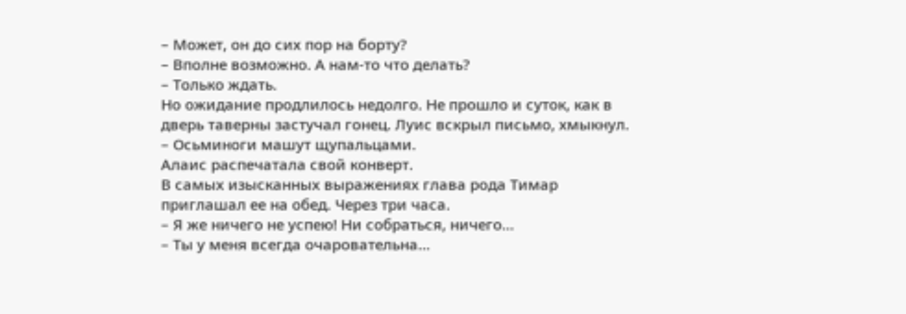– Может, он до сих пор на борту?
– Вполне возможно. А нам-то что делать?
– Только ждать.
Но ожидание продлилось недолго. Не прошло и суток, как в дверь таверны застучал гонец. Луис вскрыл письмо, хмыкнул.
– Осьминоги машут щупальцами.
Алаис распечатала свой конверт.
В самых изысканных выражениях глава рода Тимар приглашал ее на обед. Через три часа.
– Я же ничего не успею! Ни собраться, ничего…
– Ты у меня всегда очаровательна…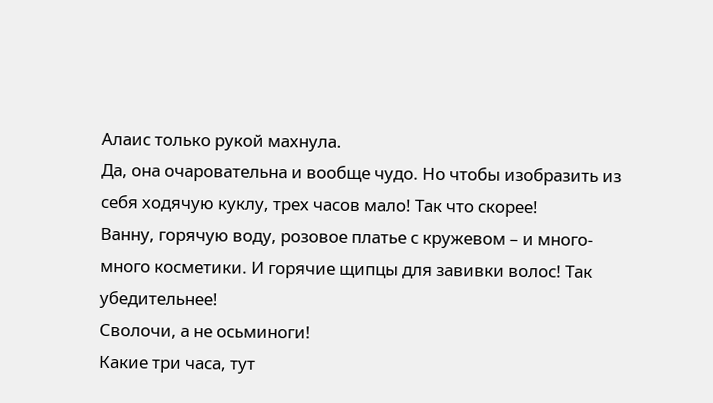Алаис только рукой махнула.
Да, она очаровательна и вообще чудо. Но чтобы изобразить из себя ходячую куклу, трех часов мало! Так что скорее!
Ванну, горячую воду, розовое платье с кружевом – и много-много косметики. И горячие щипцы для завивки волос! Так убедительнее!
Сволочи, а не осьминоги!
Какие три часа, тут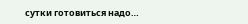сутки готовиться надо…